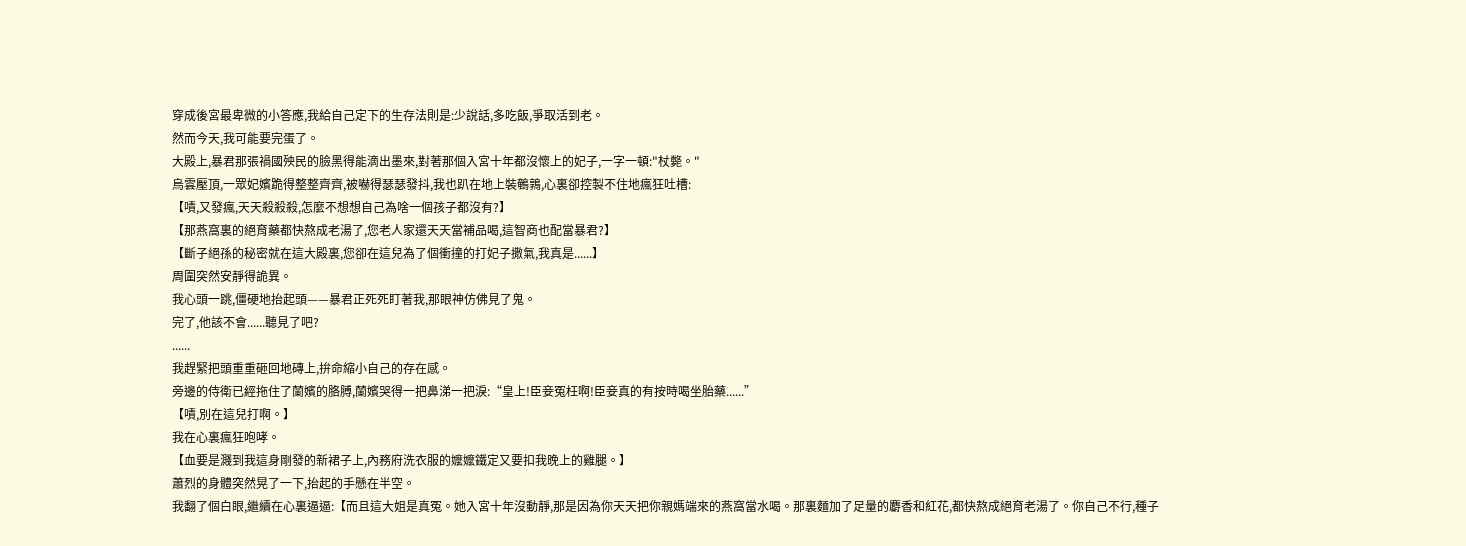穿成後宮最卑微的小答應,我給自己定下的生存法則是:少說話,多吃飯,爭取活到老。
然而今天,我可能要完蛋了。
大殿上,暴君那張禍國殃民的臉黑得能滴出墨來,對著那個入宮十年都沒懷上的妃子,一字一頓:"杖斃。"
烏雲壓頂,一眾妃嬪跪得整整齊齊,被嚇得瑟瑟發抖,我也趴在地上裝鵪鶉,心裏卻控製不住地瘋狂吐槽:
【嘖,又發瘋,天天殺殺殺,怎麼不想想自己為啥一個孩子都沒有?】
【那燕窩裏的絕育藥都快熬成老湯了,您老人家還天天當補品喝,這智商也配當暴君?】
【斷子絕孫的秘密就在這大殿裏,您卻在這兒為了個衝撞的打妃子撒氣,我真是......】
周圍突然安靜得詭異。
我心頭一跳,僵硬地抬起頭——暴君正死死盯著我,那眼神仿佛見了鬼。
完了,他該不會......聽見了吧?
......
我趕緊把頭重重砸回地磚上,拚命縮小自己的存在感。
旁邊的侍衛已經拖住了蘭嬪的胳膊,蘭嬪哭得一把鼻涕一把淚:“皇上!臣妾冤枉啊!臣妾真的有按時喝坐胎藥......”
【嘖,別在這兒打啊。】
我在心裏瘋狂咆哮。
【血要是濺到我這身剛發的新裙子上,內務府洗衣服的嬤嬤鐵定又要扣我晚上的雞腿。】
蕭烈的身體突然晃了一下,抬起的手懸在半空。
我翻了個白眼,繼續在心裏逼逼:【而且這大姐是真冤。她入宮十年沒動靜,那是因為你天天把你親媽端來的燕窩當水喝。那裏麵加了足量的麝香和紅花,都快熬成絕育老湯了。你自己不行,種子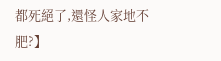都死絕了,還怪人家地不肥?】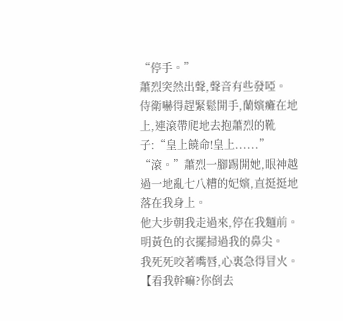“停手。”
蕭烈突然出聲,聲音有些發啞。
侍衛嚇得趕緊鬆開手,蘭嬪癱在地上,連滾帶爬地去抱蕭烈的靴子:“皇上饒命!皇上......”
“滾。”蕭烈一腳踢開她,眼神越過一地亂七八糟的妃嬪,直挺挺地落在我身上。
他大步朝我走過來,停在我麵前。
明黃色的衣擺掃過我的鼻尖。
我死死咬著嘴唇,心裏急得冒火。
【看我幹嘛?你倒去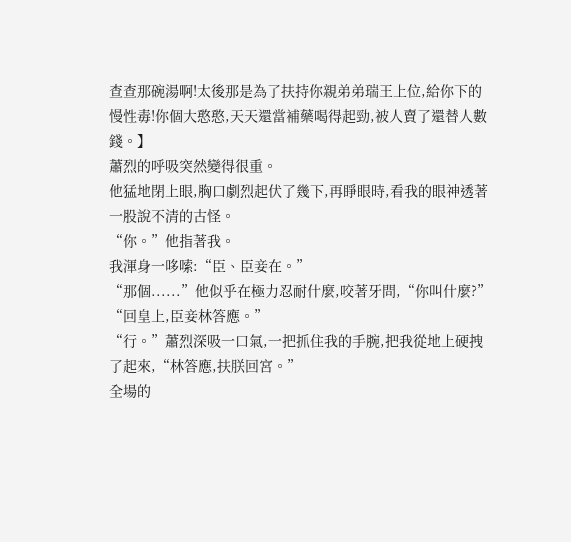查查那碗湯啊!太後那是為了扶持你親弟弟瑞王上位,給你下的慢性毒!你個大憨憨,天天還當補藥喝得起勁,被人賣了還替人數錢。】
蕭烈的呼吸突然變得很重。
他猛地閉上眼,胸口劇烈起伏了幾下,再睜眼時,看我的眼神透著一股說不清的古怪。
“你。”他指著我。
我渾身一哆嗦:“臣、臣妾在。”
“那個......”他似乎在極力忍耐什麼,咬著牙問,“你叫什麼?”
“回皇上,臣妾林答應。”
“行。”蕭烈深吸一口氣,一把抓住我的手腕,把我從地上硬拽了起來,“林答應,扶朕回宮。”
全場的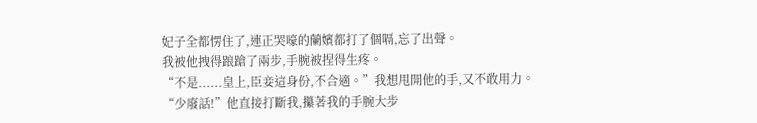妃子全都愣住了,連正哭嚎的蘭嬪都打了個嗝,忘了出聲。
我被他拽得踉蹌了兩步,手腕被捏得生疼。
“不是......皇上,臣妾這身份,不合適。”我想甩開他的手,又不敢用力。
“少廢話!”他直接打斷我,攥著我的手腕大步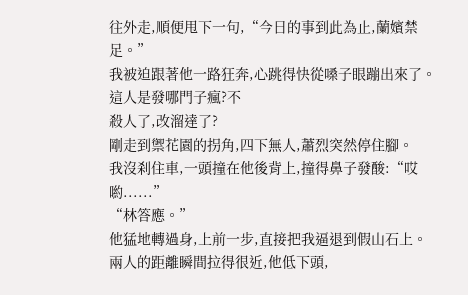往外走,順便甩下一句,“今日的事到此為止,蘭嬪禁足。”
我被迫跟著他一路狂奔,心跳得快從嗓子眼蹦出來了。
這人是發哪門子瘋?不
殺人了,改溜達了?
剛走到禦花園的拐角,四下無人,蕭烈突然停住腳。
我沒刹住車,一頭撞在他後背上,撞得鼻子發酸:“哎喲......”
“林答應。”
他猛地轉過身,上前一步,直接把我逼退到假山石上。
兩人的距離瞬間拉得很近,他低下頭,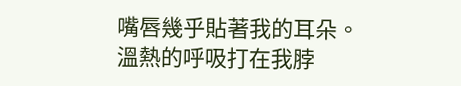嘴唇幾乎貼著我的耳朵。
溫熱的呼吸打在我脖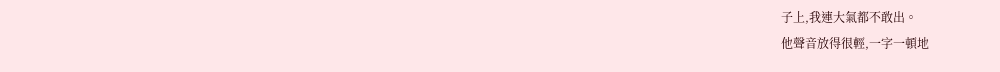子上,我連大氣都不敢出。
他聲音放得很輕,一字一頓地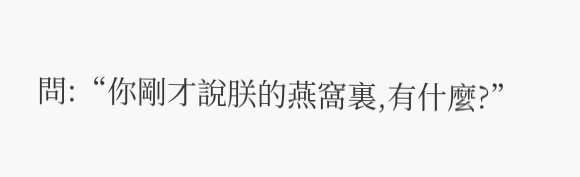問:“你剛才說朕的燕窩裏,有什麼?”